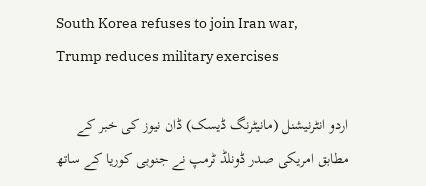South Korea refuses to join Iran war, Trump reduces military exercises

اردو انٹرنیشنل (مانیٹرنگ ڈیسک) ڈان نیوز کی خبر کے مطابق امریکی صدر ڈونلڈ ٹرمپ نے جنوبی کوریا کے ساتھ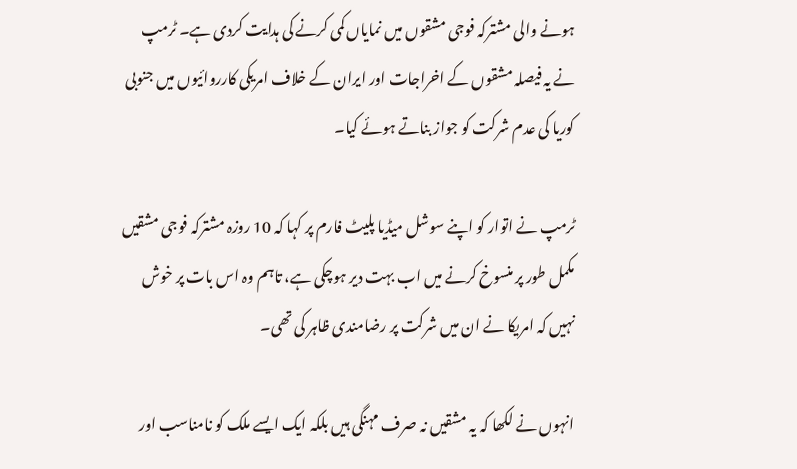ہونے والی مشترکہ فوجی مشقوں میں نمایاں کمی کرنے کی ہدایت کردی ہے۔ ٹرمپ نے یہ فیصلہ مشقوں کے اخراجات اور ایران کے خلاف امریکی کارروائیوں میں جنوبی کوریا کی عدم شرکت کو جواز بناتے ہوئے کیا۔

ٹرمپ نے اتوار کو اپنے سوشل میڈیا پلیٹ فارم پر کہا کہ 10 روزہ مشترکہ فوجی مشقیں مکمل طور پر منسوخ کرنے میں اب بہت دیر ہوچکی ہے، تاہم وہ اس بات پر خوش نہیں کہ امریکا نے ان میں شرکت پر رضامندی ظاہر کی تھی۔

انہوں نے لکھا کہ یہ مشقیں نہ صرف مہنگی ہیں بلکہ ایک ایسے ملک کو نامناسب اور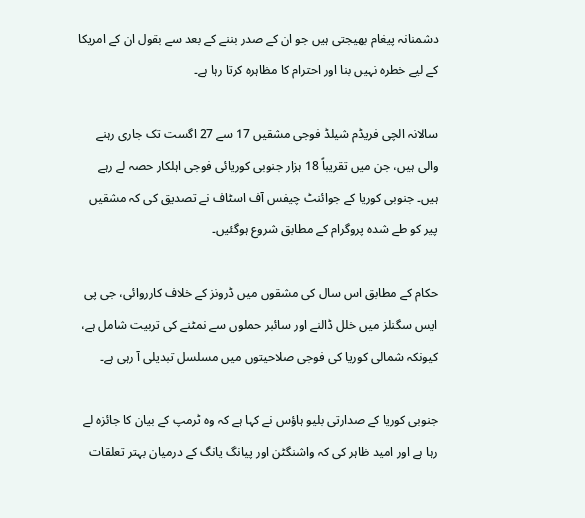دشمنانہ پیغام بھیجتی ہیں جو ان کے صدر بننے کے بعد سے بقول ان کے امریکا کے لیے خطرہ نہیں بنا اور احترام کا مظاہرہ کرتا رہا ہے۔

سالانہ الچی فریڈم شیلڈ فوجی مشقیں 17 سے 27 اگست تک جاری رہنے والی ہیں، جن میں تقریباً 18 ہزار جنوبی کوریائی فوجی اہلکار حصہ لے رہے ہیں۔ جنوبی کوریا کے جوائنٹ چیفس آف اسٹاف نے تصدیق کی کہ مشقیں پیر کو طے شدہ پروگرام کے مطابق شروع ہوگئیں۔

حکام کے مطابق اس سال کی مشقوں میں ڈرونز کے خلاف کارروائی، جی پی ایس سگنلز میں خلل ڈالنے اور سائبر حملوں سے نمٹنے کی تربیت شامل ہے، کیونکہ شمالی کوریا کی فوجی صلاحیتوں میں مسلسل تبدیلی آ رہی ہے۔

جنوبی کوریا کے صدارتی بلیو ہاؤس نے کہا ہے کہ وہ ٹرمپ کے بیان کا جائزہ لے رہا ہے اور امید ظاہر کی کہ واشنگٹن اور پیانگ یانگ کے درمیان بہتر تعلقات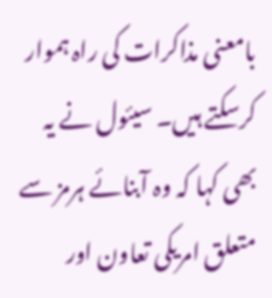بامعنی مذاکرات کی راہ ہموار کرسکتے ہیں۔ سیئول نے یہ بھی کہا کہ وہ آبنائے ہرمز سے متعلق امریکی تعاون اور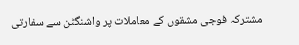مشترکہ فوجی مشقوں کے معاملات پر واشنگٹن سے سفارتی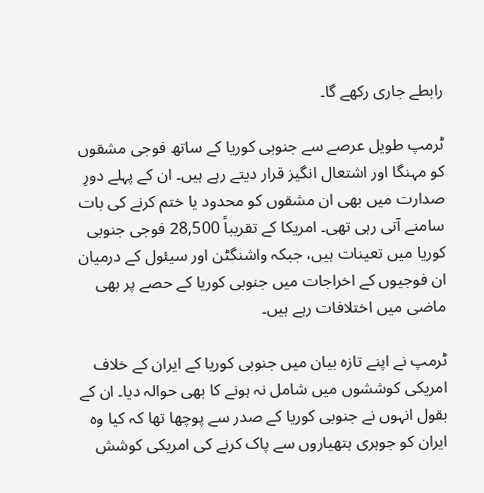رابطے جاری رکھے گا۔

ٹرمپ طویل عرصے سے جنوبی کوریا کے ساتھ فوجی مشقوں کو مہنگا اور اشتعال انگیز قرار دیتے رہے ہیں۔ ان کے پہلے دورِ صدارت میں بھی ان مشقوں کو محدود یا ختم کرنے کی بات سامنے آتی رہی تھی۔ امریکا کے تقریباً 28,500 فوجی جنوبی کوریا میں تعینات ہیں، جبکہ واشنگٹن اور سیئول کے درمیان ان فوجیوں کے اخراجات میں جنوبی کوریا کے حصے پر بھی ماضی میں اختلافات رہے ہیں۔

ٹرمپ نے اپنے تازہ بیان میں جنوبی کوریا کے ایران کے خلاف امریکی کوششوں میں شامل نہ ہونے کا بھی حوالہ دیا۔ ان کے بقول انہوں نے جنوبی کوریا کے صدر سے پوچھا تھا کہ کیا وہ ایران کو جوہری ہتھیاروں سے پاک کرنے کی امریکی کوشش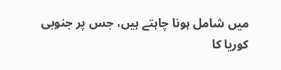میں شامل ہونا چاہتے ہیں، جس پر جنوبی کوریا کا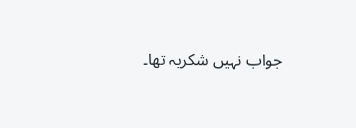جواب نہیں شکریہ تھا۔